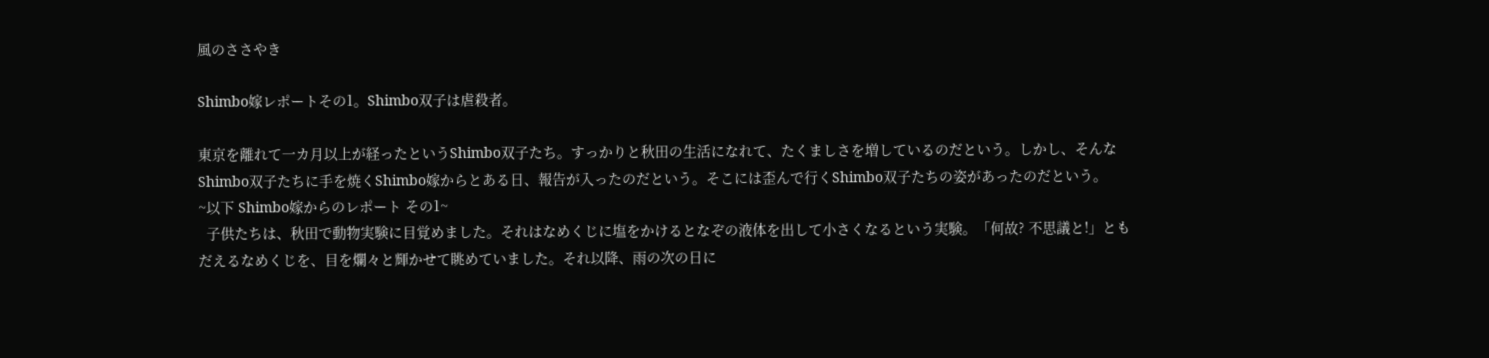風のささやき

Shimbo嫁レポートその1。Shimbo双子は虐殺者。

東京を離れて一カ月以上が経ったというShimbo双子たち。すっかりと秋田の生活になれて、たくましさを増しているのだという。しかし、そんなShimbo双子たちに手を焼くShimbo嫁からとある日、報告が入ったのだという。そこには歪んで行くShimbo双子たちの姿があったのだという。
~以下 Shimbo嫁からのレポート その1~
  子供たちは、秋田で動物実験に目覚めました。それはなめくじに塩をかけるとなぞの液体を出して小さくなるという実験。「何故? 不思議と!」ともだえるなめくじを、目を爛々と輝かせて眺めていました。それ以降、雨の次の日に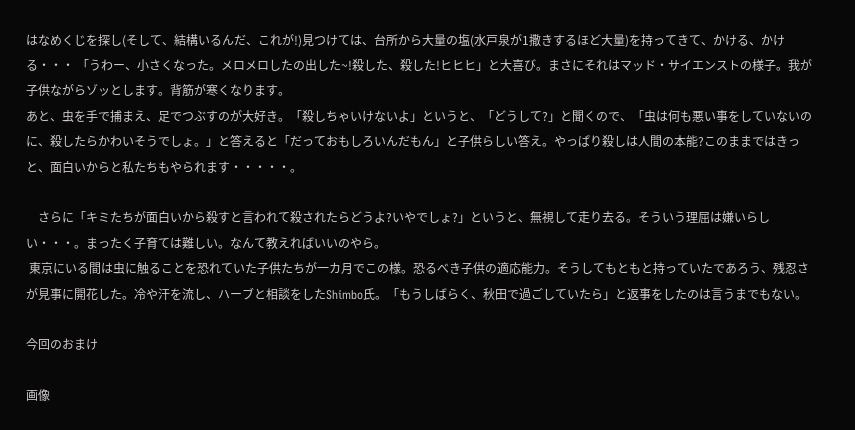はなめくじを探し(そして、結構いるんだ、これが!)見つけては、台所から大量の塩(水戸泉が1撒きするほど大量)を持ってきて、かける、かける・・・ 「うわー、小さくなった。メロメロしたの出した~!殺した、殺した!ヒヒヒ」と大喜び。まさにそれはマッド・サイエンストの様子。我が子供ながらゾッとします。背筋が寒くなります。
あと、虫を手で捕まえ、足でつぶすのが大好き。「殺しちゃいけないよ」というと、「どうして?」と聞くので、「虫は何も悪い事をしていないのに、殺したらかわいそうでしょ。」と答えると「だっておもしろいんだもん」と子供らしい答え。やっぱり殺しは人間の本能?このままではきっと、面白いからと私たちもやられます・・・・・。

    さらに「キミたちが面白いから殺すと言われて殺されたらどうよ?いやでしょ?」というと、無視して走り去る。そういう理屈は嫌いらしい・・・。まったく子育ては難しい。なんて教えればいいのやら。
 東京にいる間は虫に触ることを恐れていた子供たちが一カ月でこの様。恐るべき子供の適応能力。そうしてもともと持っていたであろう、残忍さが見事に開花した。冷や汗を流し、ハーブと相談をしたShimbo氏。「もうしばらく、秋田で過ごしていたら」と返事をしたのは言うまでもない。

今回のおまけ

画像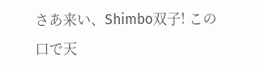さあ来い、Shimbo双子! この口で天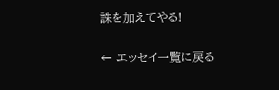誅を加えてやる!

← エッセイ一覧に戻る